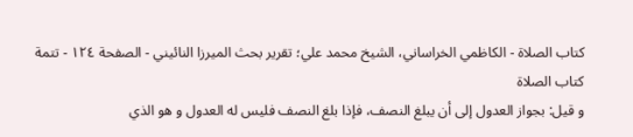کتاب الصلاة - الكاظمي الخراساني، الشيخ محمد علي؛ تقرير بحث الميرزا النائيني - الصفحة ١٢٤ - تتمة كتاب الصلاة
و قيل: بجواز العدول إلى أن يبلغ النصف، فإذا بلغ النصف فليس له العدول و هو الذي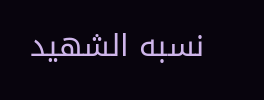نسبه الشهيد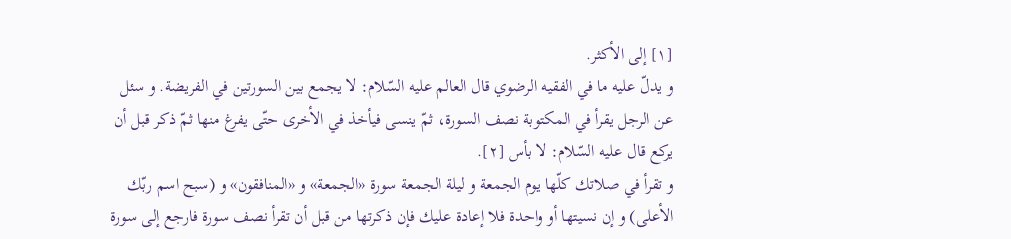[١] إلى الأكثر.
و يدلّ عليه ما في الفقيه الرضوي قال العالم عليه السّلام: لا يجمع بين السورتين في الفريضة. و سئل عن الرجل يقرأ في المكتوبة نصف السورة، ثمّ ينسى فيأخذ في الأخرى حتّى يفرغ منها ثمّ ذكر قبل أن يركع قال عليه السّلام: لا بأس [٢].
و تقرأ في صلاتك كلّها يوم الجمعة و ليلة الجمعة سورة «الجمعة» و «المنافقون» و (سبح اسم ربّك الأعلى) و إن نسيتها أو واحدة فلا إعادة عليك فإن ذكرتها من قبل أن تقرأ نصف سورة فارجع إلى سورة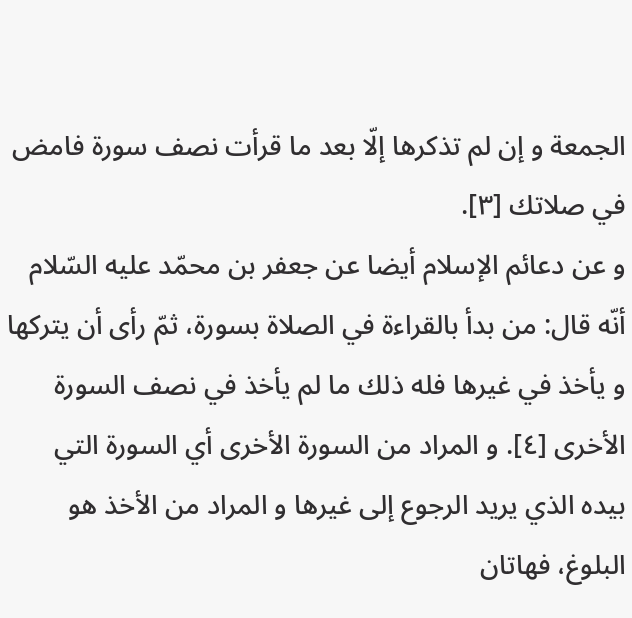الجمعة و إن لم تذكرها إلّا بعد ما قرأت نصف سورة فامض في صلاتك [٣].
و عن دعائم الإسلام أيضا عن جعفر بن محمّد عليه السّلام أنّه قال: من بدأ بالقراءة في الصلاة بسورة، ثمّ رأى أن يتركها و يأخذ في غيرها فله ذلك ما لم يأخذ في نصف السورة الأخرى [٤]. و المراد من السورة الأخرى أي السورة التي بيده الذي يريد الرجوع إلى غيرها و المراد من الأخذ هو البلوغ، فهاتان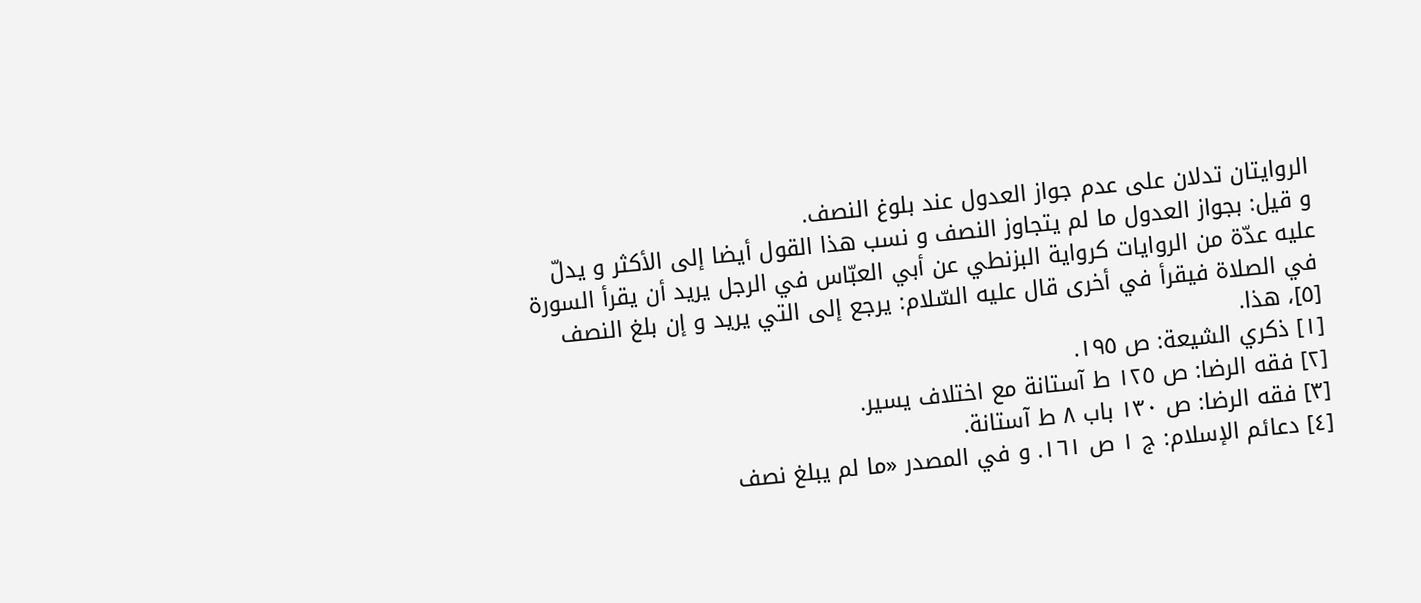الروايتان تدلان على عدم جواز العدول عند بلوغ النصف.
و قيل: بجواز العدول ما لم يتجاوز النصف و نسب هذا القول أيضا إلى الأكثر و يدلّ عليه عدّة من الروايات كرواية البزنطي عن أبي العبّاس في الرجل يريد أن يقرأ السورة في الصلاة فيقرأ في أخرى قال عليه السّلام: يرجع إلى التي يريد و إن بلغ النصف [٥]، هذا.
[١] ذكري الشيعة: ص ١٩٥.
[٢] فقه الرضا: ص ١٢٥ ط آستانة مع اختلاف يسير.
[٣] فقه الرضا: ص ١٣٠ باب ٨ ط آستانة.
[٤] دعائم الإسلام: ج ١ ص ١٦١. و في المصدر «ما لم يبلغ نصف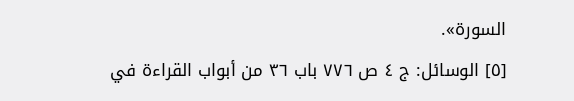السورة».
[٥] الوسائل: ج ٤ ص ٧٧٦ باب ٣٦ من أبواب القراءة في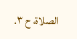الصلاة، ح ٣.